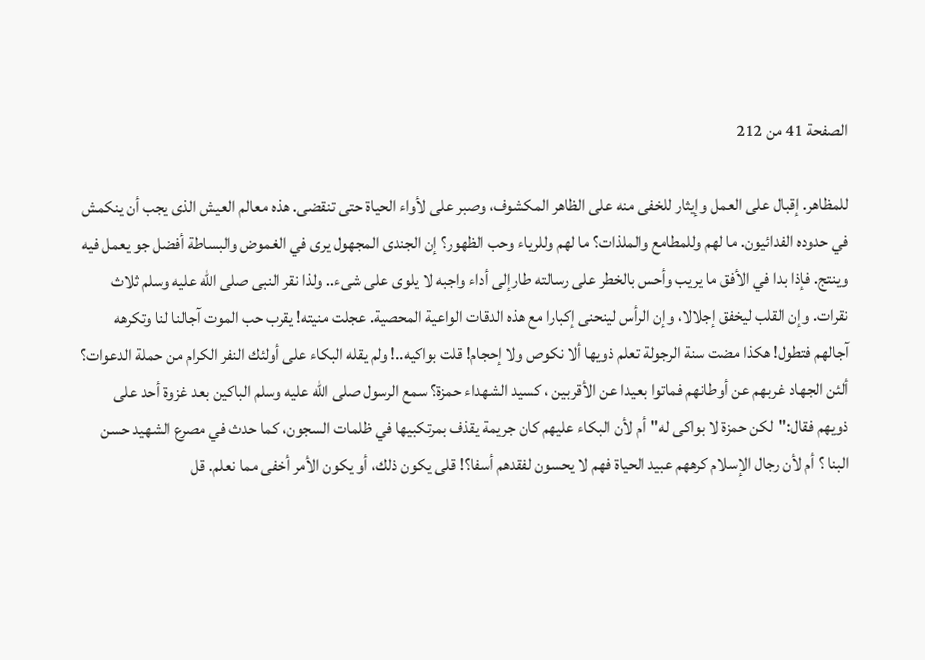الصفحة 41 من 212

للمظاهر. إقبال على العمل وإيثار للخفى منه على الظاهر المكشوف، وصبر على لأواء الحياة حتى تنقضى. هذه معالم العيش الذى يجب أن ينكمش في حدوده الفدائيون. ما لهم وللمطامع والملذات؟ ما لهم وللرياء وحب الظهور؟ إن الجندى المجهول يرى في الغموض والبساطة أفضل جو يعمل فيه وينتج. فإذا بدا في الأفق ما يريب وأحس بالخطر على رسالته طارإلى أداء واجبه لا يلوى على شىء.. ولذا نقر النبى صلى الله عليه وسلم ثلاث نقرات. وإن القلب ليخفق إجلالا، وإن الرأس لينحنى إكبارا مع هذه الدقات الواعية المحصية. عجلت منيته! يقرب حب الموت آجالنا لنا وتكرهه آجالهم فتطول! هكذا مضت سنة الرجولة تعلم ذويها ألا نكوص ولا إحجام! قلت بواكيه..! ولم يقله البكاء على أولئك النفر الكرام من حملة الدعوات؟ ألئن الجهاد غربهم عن أوطانهم فماتوا بعيدا عن الأقربين ، كسيد الشهداء حمزة؟ سمع الرسول صلى الله عليه وسلم الباكين بعد غزوة أحد على ذويهم فقال:"لكن حمزة لا بواكى له"أم لأن البكاء عليهم كان جريمة يقذف بمرتكبيها في ظلمات السجون، كما حدث في مصرع الشهيد حسن البنا ؟ أم لأن رجال الإسلام كرههم عبيد الحياة فهم لا يحسون لفقدهم أسفا؟! قلى يكون ذلك، أو يكون الأمر أخفى مما نعلم. قل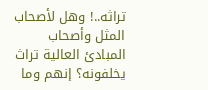تراثه..! وهل لأصحاب المثل وأصحاب المبادئ العالية تراث يخلفونه؟ إنهم وما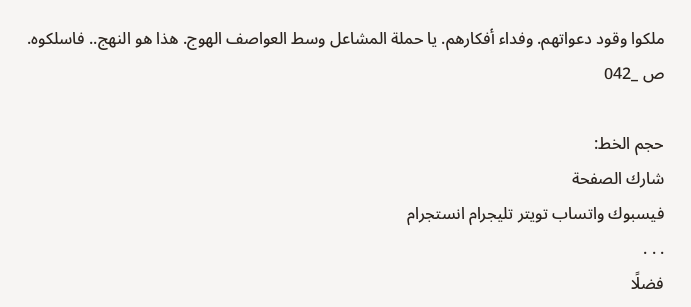ملكوا وقود دعواتهم. وفداء أفكارهم. يا حملة المشاعل وسط العواصف الهوج. هذا هو النهج.. فاسلكوه. ص _042

حجم الخط:
شارك الصفحة
فيسبوك واتساب تويتر تليجرام انستجرام
. . .
فضلًا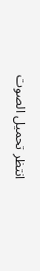انتظر تحميل الصوت